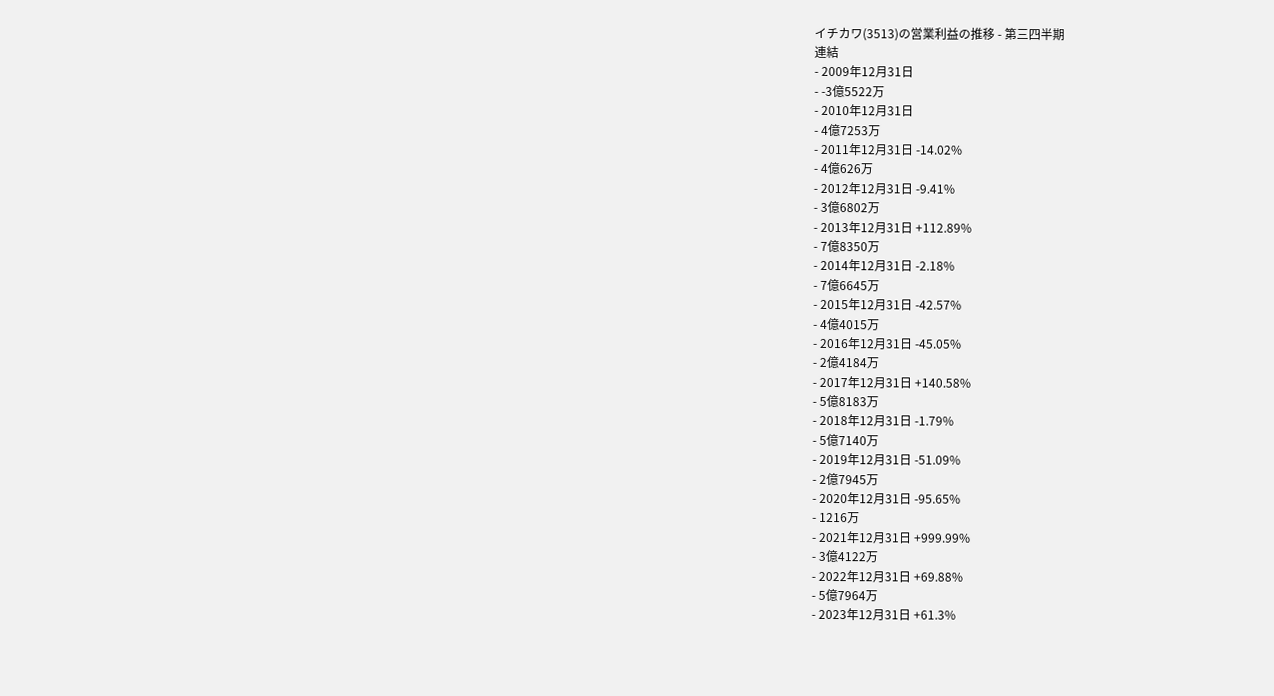イチカワ(3513)の営業利益の推移 - 第三四半期
連結
- 2009年12月31日
- -3億5522万
- 2010年12月31日
- 4億7253万
- 2011年12月31日 -14.02%
- 4億626万
- 2012年12月31日 -9.41%
- 3億6802万
- 2013年12月31日 +112.89%
- 7億8350万
- 2014年12月31日 -2.18%
- 7億6645万
- 2015年12月31日 -42.57%
- 4億4015万
- 2016年12月31日 -45.05%
- 2億4184万
- 2017年12月31日 +140.58%
- 5億8183万
- 2018年12月31日 -1.79%
- 5億7140万
- 2019年12月31日 -51.09%
- 2億7945万
- 2020年12月31日 -95.65%
- 1216万
- 2021年12月31日 +999.99%
- 3億4122万
- 2022年12月31日 +69.88%
- 5億7964万
- 2023年12月31日 +61.3%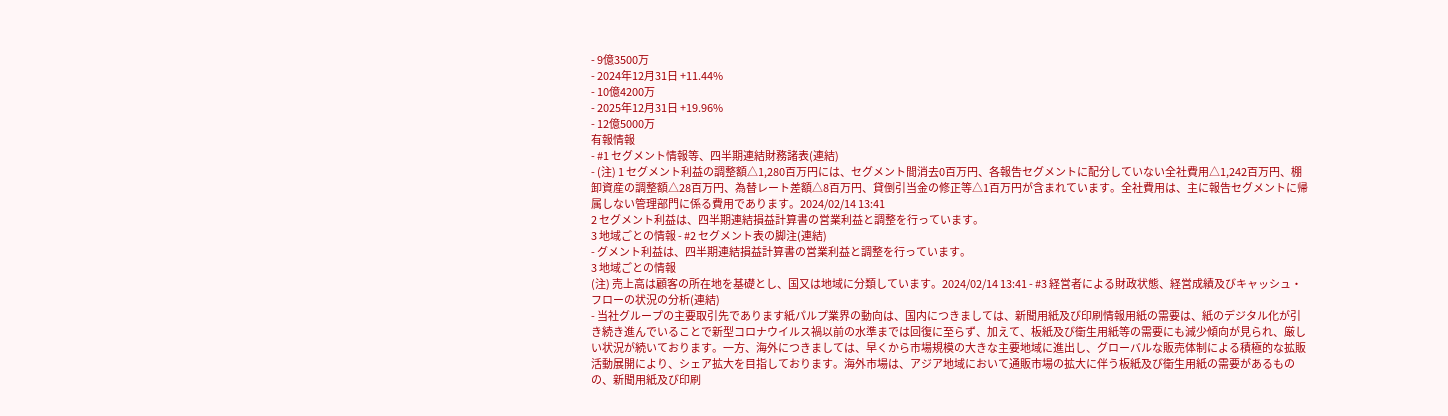- 9億3500万
- 2024年12月31日 +11.44%
- 10億4200万
- 2025年12月31日 +19.96%
- 12億5000万
有報情報
- #1 セグメント情報等、四半期連結財務諸表(連結)
- (注) 1 セグメント利益の調整額△1,280百万円には、セグメント間消去0百万円、各報告セグメントに配分していない全社費用△1,242百万円、棚卸資産の調整額△28百万円、為替レート差額△8百万円、貸倒引当金の修正等△1百万円が含まれています。全社費用は、主に報告セグメントに帰属しない管理部門に係る費用であります。2024/02/14 13:41
2 セグメント利益は、四半期連結損益計算書の営業利益と調整を行っています。
3 地域ごとの情報 - #2 セグメント表の脚注(連結)
- グメント利益は、四半期連結損益計算書の営業利益と調整を行っています。
3 地域ごとの情報
(注) 売上高は顧客の所在地を基礎とし、国又は地域に分類しています。2024/02/14 13:41 - #3 経営者による財政状態、経営成績及びキャッシュ・フローの状況の分析(連結)
- 当社グループの主要取引先であります紙パルプ業界の動向は、国内につきましては、新聞用紙及び印刷情報用紙の需要は、紙のデジタル化が引き続き進んでいることで新型コロナウイルス禍以前の水準までは回復に至らず、加えて、板紙及び衛生用紙等の需要にも減少傾向が見られ、厳しい状況が続いております。一方、海外につきましては、早くから市場規模の大きな主要地域に進出し、グローバルな販売体制による積極的な拡販活動展開により、シェア拡大を目指しております。海外市場は、アジア地域において通販市場の拡大に伴う板紙及び衛生用紙の需要があるものの、新聞用紙及び印刷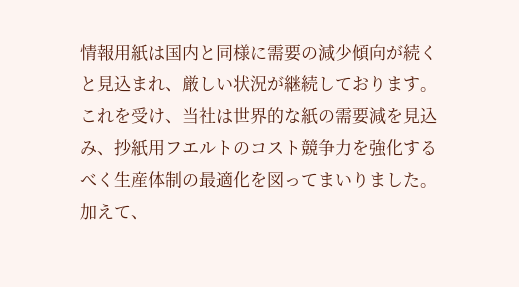情報用紙は国内と同様に需要の減少傾向が続くと見込まれ、厳しい状況が継続しております。これを受け、当社は世界的な紙の需要減を見込み、抄紙用フエルトのコスト競争力を強化するべく生産体制の最適化を図ってまいりました。加えて、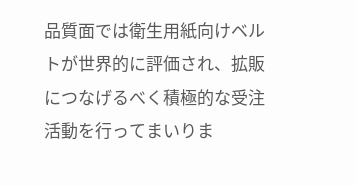品質面では衛生用紙向けベルトが世界的に評価され、拡販につなげるべく積極的な受注活動を行ってまいりま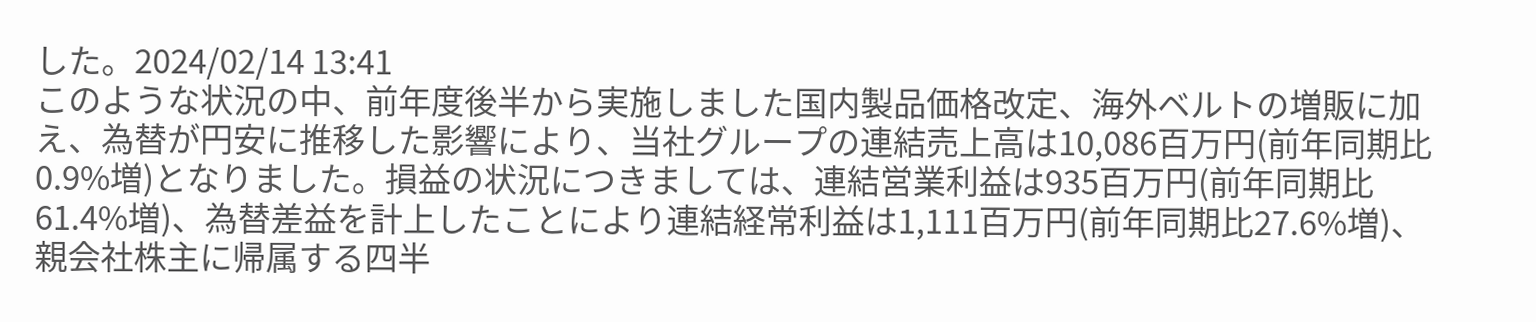した。2024/02/14 13:41
このような状況の中、前年度後半から実施しました国内製品価格改定、海外ベルトの増販に加え、為替が円安に推移した影響により、当社グループの連結売上高は10,086百万円(前年同期比0.9%増)となりました。損益の状況につきましては、連結営業利益は935百万円(前年同期比61.4%増)、為替差益を計上したことにより連結経常利益は1,111百万円(前年同期比27.6%増)、親会社株主に帰属する四半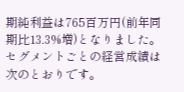期純利益は765百万円(前年同期比13.3%増)となりました。
セグメントごとの経営成績は次のとおりです。